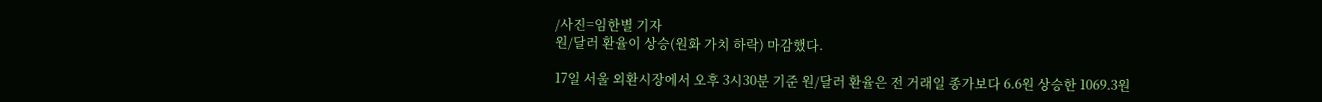/사진=임한별 기자
원/달러 환율이 상승(원화 가치 하락) 마감했다.

17일 서울 외환시장에서 오후 3시30분 기준 원/달러 환율은 전 거래일 종가보다 6.6원 상승한 1069.3원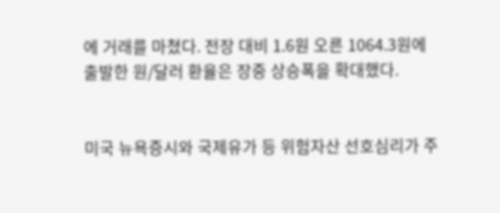에 거래를 마쳤다. 전장 대비 1.6원 오른 1064.3원에 출발한 원/달러 환율은 장중 상승폭을 확대했다.


미국 뉴욕증시와 국제유가 등 위험자산 선호심리가 주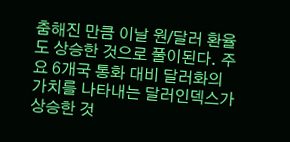춤해진 만큼 이날 원/달러 환율도 상승한 것으로 풀이된다. 주요 6개국 통화 대비 달러화의 가치를 나타내는 달러인덱스가 상승한 것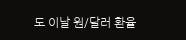도 이날 원/달러 환율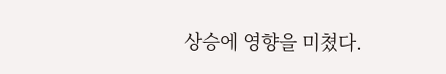상승에 영향을 미쳤다.